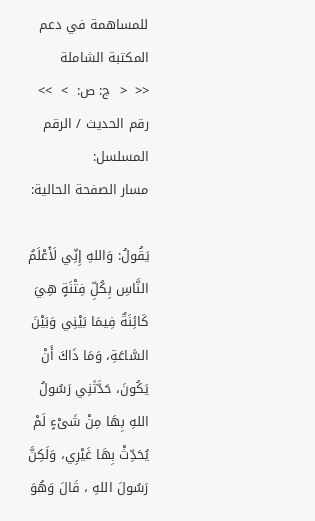للمساهمة في دعم المكتبة الشاملة
<<  <  ج: ص:  >  >>
رقم الحديث / الرقم المسلسل:
مسار الصفحة الحالية:

يَقُولُ: وَاللهِ إِنِّي لَأَعْلَمُ النَّاسِ بِكُلِّ فِتْنَةٍ هِيَ كَائِنَةٌ فِيمَا بَيْنِي وَبَيْنَ السَّاعَةِ، وَمَا ذَاكَ أَنْ يَكُونَ، حَدَّثَنِي رَسُولُ اللهِ بِهَا مِنْ شَىْءٍ لَمْ يُحَدِّثْ بِهَا غَيْرِي، وَلَكِنَّ رَسُولَ اللهِ ، قَالَ وَهُوَ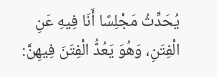يُحَدِّثُ مَجْلِسًا أَنَا فِيهِ عَنِ الْفِتَنِ، وَهُوَ يَعُدُّ الْفِتَنَ فِيهِنَّ: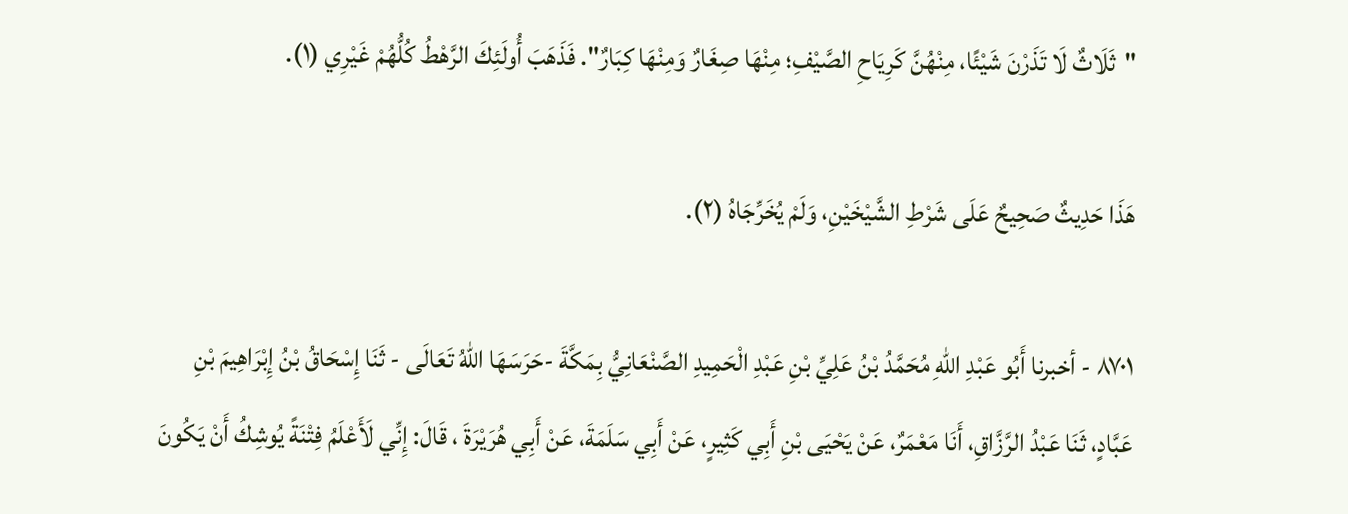"ثَلَاثٌ لَا تَذَرْنَ شَيْئًا، مِنْهُنَّ كَرِيَاحِ الصَّيْفِ؛ مِنْهَا صِغَارٌ وَمِنْهَا كِبَارٌ". فَذَهَبَ أُولَئِكَ الرَّهْطُ كُلُّهُمْ غَيْرِي (١).

هَذَا حَدِيثٌ صَحِيحٌ عَلَى شَرْطِ الشَّيْخَيْنِ، وَلَمْ يُخَرِّجَاهُ (٢).

٨٧٠١ - أخبرنا أَبُو عَبْدِ اللهِ مُحَمَّدُ بْنُ عَلِيِّ بْنِ عَبْدِ الْحَمِيدِ الصَّنْعَانِيُّ بِمَكَّةَ -حَرَسَهَا اللهُ تَعَالَى - ثَنَا إِسْحَاقُ بْنُ إِبْرَاهِيمَ بْنِ عَبَّادٍ، ثَنَا عَبْدُ الرَّزَّاقِ، أَنَا مَعْمَرٌ، عَنْ يَحْيَى بْنِ أَبِي كَثِيرٍ، عَنْ أَبِي سَلَمَةَ، عَنْ أَبِي هُرَيْرَةَ ، قَالَ: إِنِّي لَأَعْلَمُ فِتْنَةً يُوشِكُ أَنْ يَكُونَ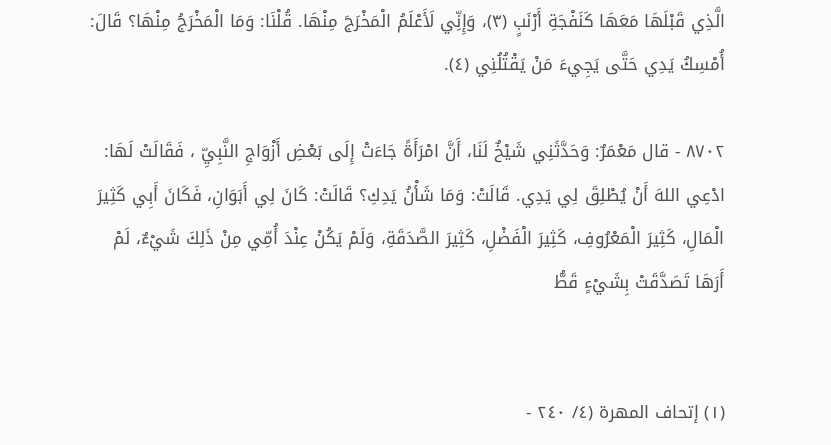الَّذِي قَبْلَهَا مَعَهَا كَنَفْجَةِ أَرْنَبٍ (٣)، وَإِنِّي لَأَعْلَمُ الْمَخْرَجَ مِنْهَا. قُلْنَا: وَمَا الْمَخْرَجُ مِنْهَا؟ قَالَ: أُمْسِكُ يَدِي حَتَّى يَجِيءَ مَنْ يَقْتُلُنِي (٤).

٨٧٠٢ - قال مَعْمَرٌ: وَحَدَّثَنِي شَيْخٌ لَنَا، أَنَّ امْرَأَةً جَاءَتْ إِلَى بَعْضِ أَزْوَاجِ النَّبِيِّ ، فَقَالَتْ لَهَا: ادْعِي اللهَ أَنْ يُطْلِقَ لِي يَدِي. قَالَتْ: وَمَا شَأْنُ يَدِكِ؟ قَالَتْ: كَانَ لِي أَبَوَانِ، فَكَانَ أَبِي كَثِيرَ الْمَالِ، كَثِيرَ الْمَعْرُوفِ، كَثِيرَ الْفَضْلِ، كَثِيرَ الصَّدَقَةِ، وَلَمْ يَكُنْ عِنْدَ أُمِّي مِنْ ذَلِكَ شَيْءٌ، لَمْ أَرَهَا تَصَدَّقَتْ بِشَيْءٍ قَطُّ


(١) إتحاف المهرة (٤/ ٢٤٠ -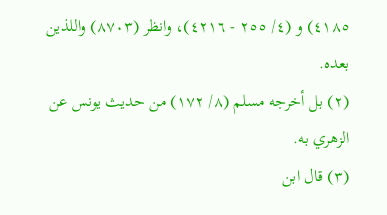٤١٨٥) و (٤/ ٢٥٥ - ٤٢١٦)، وانظر (٨٧٠٣) واللذين بعده.
(٢) بل أخرجه مسلم (٨/ ١٧٢) من حديث يونس عن الزهري به.
(٣) قال ابن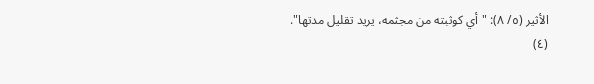الأثير (٥/ ٨): "أي كوثبته من مجثمه، يريد تقليل مدتها".
(٤)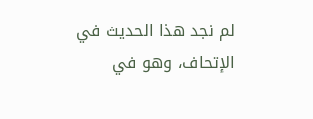لم نجد هذا الحديث في الإتحاف، وهو في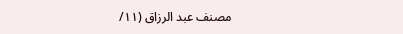مصنف عبد الرزاق (١١/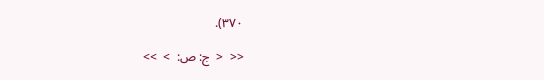٣٧٠).

<<  <  ج: ص:  >  >>